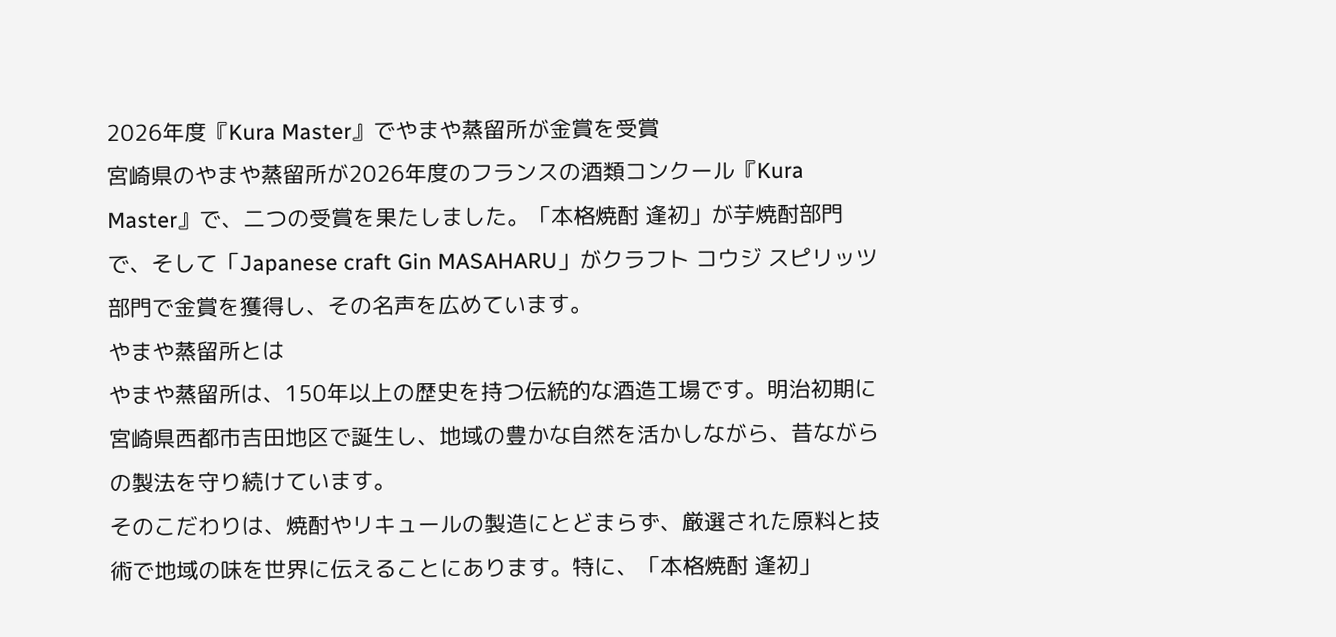2026年度『Kura Master』でやまや蒸留所が金賞を受賞
宮崎県のやまや蒸留所が2026年度のフランスの酒類コンクール『Kura Master』で、二つの受賞を果たしました。「本格焼酎 逢初」が芋焼酎部門で、そして「Japanese craft Gin MASAHARU」がクラフト コウジ スピリッツ部門で金賞を獲得し、その名声を広めています。
やまや蒸留所とは
やまや蒸留所は、150年以上の歴史を持つ伝統的な酒造工場です。明治初期に宮崎県西都市吉田地区で誕生し、地域の豊かな自然を活かしながら、昔ながらの製法を守り続けています。
そのこだわりは、焼酎やリキュールの製造にとどまらず、厳選された原料と技術で地域の味を世界に伝えることにあります。特に、「本格焼酎 逢初」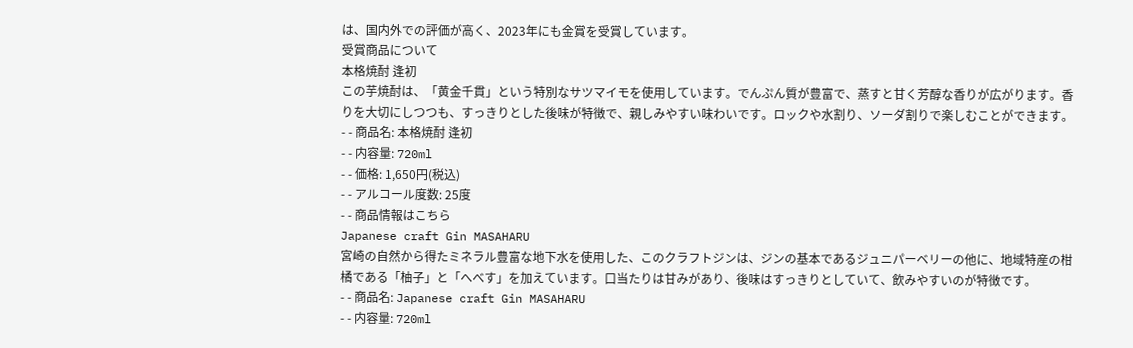は、国内外での評価が高く、2023年にも金賞を受賞しています。
受賞商品について
本格焼酎 逢初
この芋焼酎は、「黄金千貫」という特別なサツマイモを使用しています。でんぷん質が豊富で、蒸すと甘く芳醇な香りが広がります。香りを大切にしつつも、すっきりとした後味が特徴で、親しみやすい味わいです。ロックや水割り、ソーダ割りで楽しむことができます。
- - 商品名: 本格焼酎 逢初
- - 内容量: 720ml
- - 価格: 1,650円(税込)
- - アルコール度数: 25度
- - 商品情報はこちら
Japanese craft Gin MASAHARU
宮崎の自然から得たミネラル豊富な地下水を使用した、このクラフトジンは、ジンの基本であるジュニパーベリーの他に、地域特産の柑橘である「柚子」と「へべす」を加えています。口当たりは甘みがあり、後味はすっきりとしていて、飲みやすいのが特徴です。
- - 商品名: Japanese craft Gin MASAHARU
- - 内容量: 720ml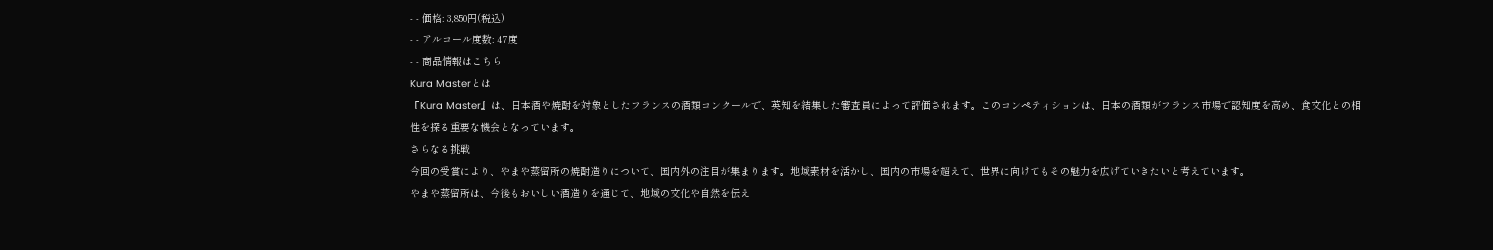- - 価格: 3,850円(税込)
- - アルコール度数: 47度
- - 商品情報はこちら
Kura Masterとは
『Kura Master』は、日本酒や焼酎を対象としたフランスの酒類コンクールで、英知を結集した審査員によって評価されます。このコンペティションは、日本の酒類がフランス市場で認知度を高め、食文化との相性を探る重要な機会となっています。
さらなる挑戦
今回の受賞により、やまや蒸留所の焼酎造りについて、国内外の注目が集まります。地域素材を活かし、国内の市場を超えて、世界に向けてもその魅力を広げていきたいと考えています。
やまや蒸留所は、今後もおいしい酒造りを通じて、地域の文化や自然を伝え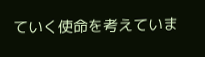ていく使命を考えていま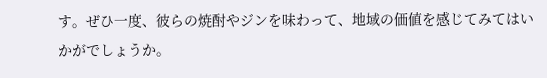す。ぜひ一度、彼らの焼酎やジンを味わって、地域の価値を感じてみてはいかがでしょうか。